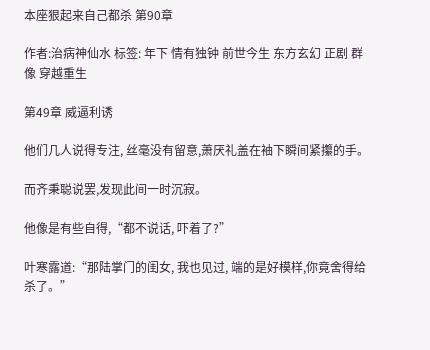本座狠起来自己都杀 第90章

作者:治病神仙水 标签: 年下 情有独钟 前世今生 东方玄幻 正剧 群像 穿越重生

第49章 威逼利诱

他们几人说得专注, 丝毫没有留意,萧厌礼盖在袖下瞬间紧攥的手。

而齐秉聪说罢,发现此间一时沉寂。

他像是有些自得,“都不说话, 吓着了?”

叶寒露道:“那陆掌门的闺女, 我也见过, 端的是好模样,你竟舍得给杀了。”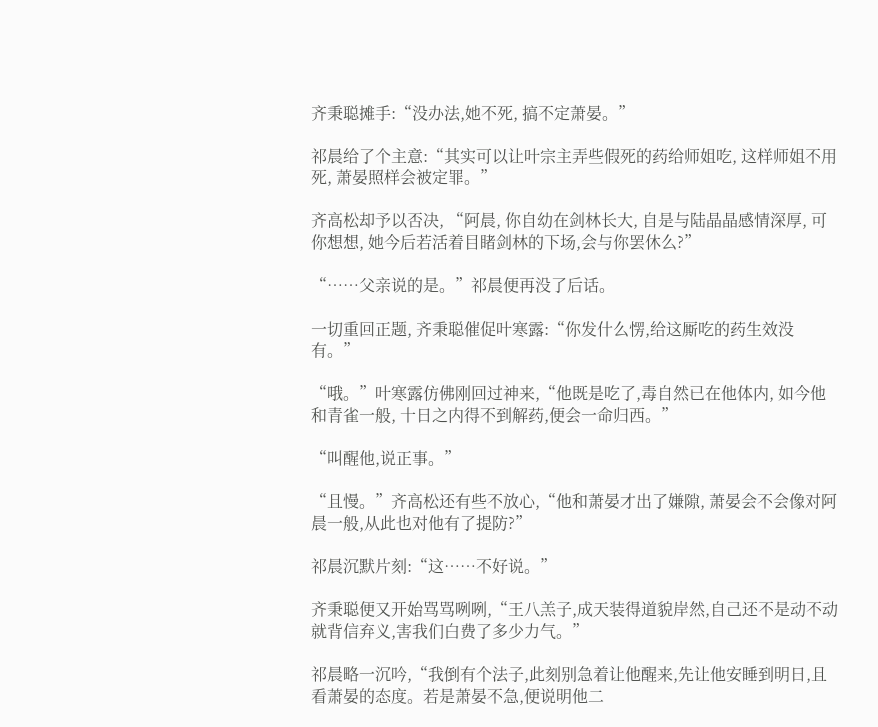齐秉聪摊手:“没办法,她不死, 搞不定萧晏。”

祁晨给了个主意:“其实可以让叶宗主弄些假死的药给师姐吃, 这样师姐不用死, 萧晏照样会被定罪。”

齐高松却予以否决, “阿晨, 你自幼在剑林长大, 自是与陆晶晶感情深厚, 可你想想, 她今后若活着目睹剑林的下场,会与你罢休么?”

“……父亲说的是。”祁晨便再没了后话。

一切重回正题, 齐秉聪催促叶寒露:“你发什么愣,给这厮吃的药生效没有。”

“哦。”叶寒露仿佛刚回过神来,“他既是吃了,毒自然已在他体内, 如今他和青雀一般, 十日之内得不到解药,便会一命归西。”

“叫醒他,说正事。”

“且慢。”齐高松还有些不放心,“他和萧晏才出了嫌隙, 萧晏会不会像对阿晨一般,从此也对他有了提防?”

祁晨沉默片刻:“这……不好说。”

齐秉聪便又开始骂骂咧咧,“王八羔子,成天装得道貌岸然,自己还不是动不动就背信弃义,害我们白费了多少力气。”

祁晨略一沉吟,“我倒有个法子,此刻别急着让他醒来,先让他安睡到明日,且看萧晏的态度。若是萧晏不急,便说明他二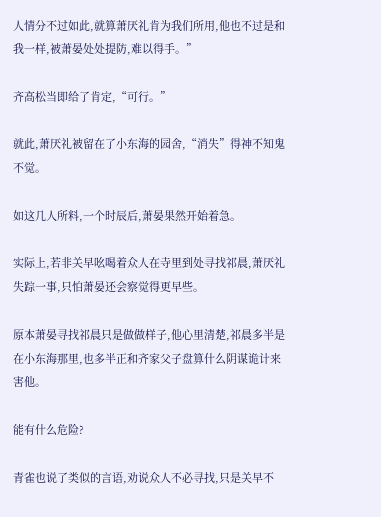人情分不过如此,就算萧厌礼肯为我们所用,他也不过是和我一样,被萧晏处处提防,难以得手。”

齐高松当即给了肯定,“可行。”

就此,萧厌礼被留在了小东海的园舍,“消失”得神不知鬼不觉。

如这几人所料,一个时辰后,萧晏果然开始着急。

实际上,若非关早吆喝着众人在寺里到处寻找祁晨,萧厌礼失踪一事,只怕萧晏还会察觉得更早些。

原本萧晏寻找祁晨只是做做样子,他心里清楚,祁晨多半是在小东海那里,也多半正和齐家父子盘算什么阴谋诡计来害他。

能有什么危险?

青雀也说了类似的言语,劝说众人不必寻找,只是关早不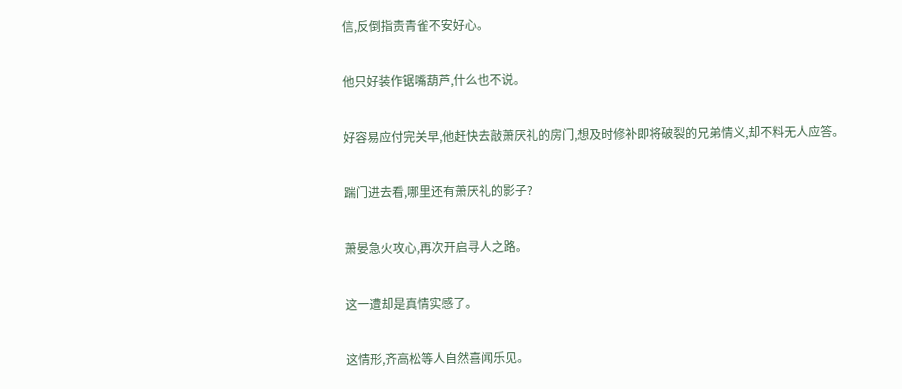信,反倒指责青雀不安好心。

他只好装作锯嘴葫芦,什么也不说。

好容易应付完关早,他赶快去敲萧厌礼的房门,想及时修补即将破裂的兄弟情义,却不料无人应答。

踹门进去看,哪里还有萧厌礼的影子?

萧晏急火攻心,再次开启寻人之路。

这一遭却是真情实感了。

这情形,齐高松等人自然喜闻乐见。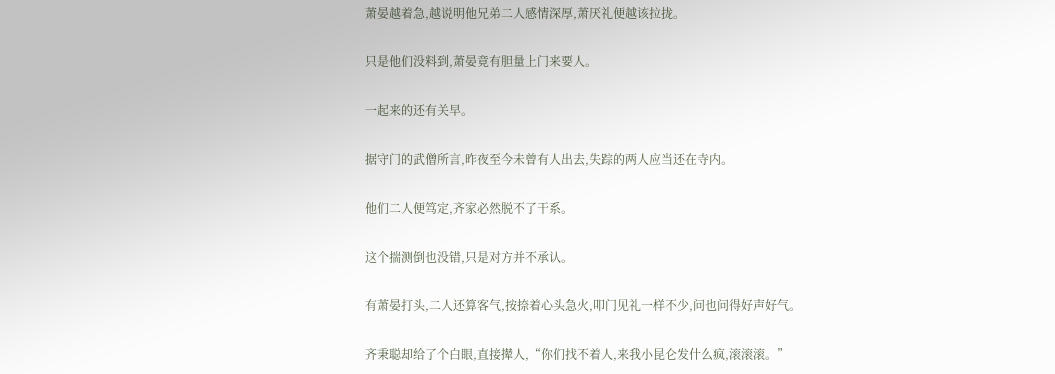萧晏越着急,越说明他兄弟二人感情深厚,萧厌礼便越该拉拢。

只是他们没料到,萧晏竟有胆量上门来要人。

一起来的还有关早。

据守门的武僧所言,昨夜至今未曾有人出去,失踪的两人应当还在寺内。

他们二人便笃定,齐家必然脱不了干系。

这个揣测倒也没错,只是对方并不承认。

有萧晏打头,二人还算客气,按捺着心头急火,叩门见礼一样不少,问也问得好声好气。

齐秉聪却给了个白眼,直接撵人,“你们找不着人,来我小昆仑发什么疯,滚滚滚。”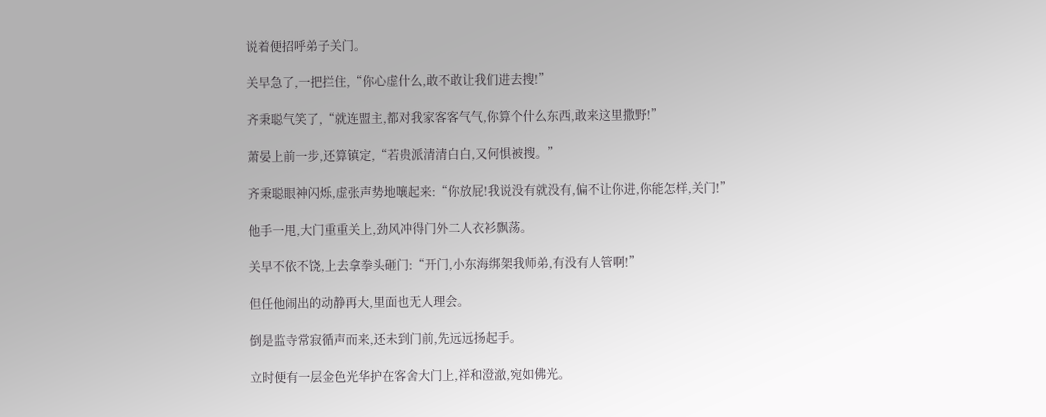说着便招呼弟子关门。

关早急了,一把拦住,“你心虚什么,敢不敢让我们进去搜!”

齐秉聪气笑了,“就连盟主,都对我家客客气气,你算个什么东西,敢来这里撒野!”

萧晏上前一步,还算镇定,“若贵派清清白白,又何惧被搜。”

齐秉聪眼神闪烁,虚张声势地嚷起来:“你放屁!我说没有就没有,偏不让你进,你能怎样,关门!”

他手一甩,大门重重关上,劲风冲得门外二人衣衫飘荡。

关早不依不饶,上去拿拳头砸门:“开门,小东海绑架我师弟,有没有人管啊!”

但任他闹出的动静再大,里面也无人理会。

倒是监寺常寂循声而来,还未到门前,先远远扬起手。

立时便有一层金色光华护在客舍大门上,祥和澄澈,宛如佛光。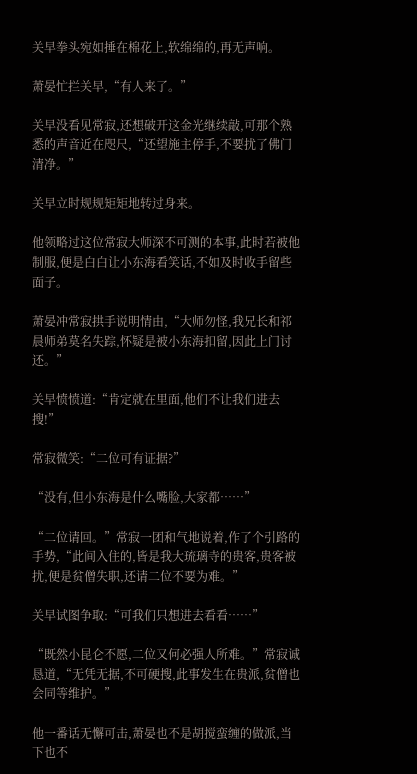关早拳头宛如捶在棉花上,软绵绵的,再无声响。

萧晏忙拦关早,“有人来了。”

关早没看见常寂,还想破开这金光继续敲,可那个熟悉的声音近在咫尺,“还望施主停手,不要扰了佛门清净。”

关早立时规规矩矩地转过身来。

他领略过这位常寂大师深不可测的本事,此时若被他制服,便是白白让小东海看笑话,不如及时收手留些面子。

萧晏冲常寂拱手说明情由,“大师勿怪,我兄长和祁晨师弟莫名失踪,怀疑是被小东海扣留,因此上门讨还。”

关早愤愤道:“肯定就在里面,他们不让我们进去搜!”

常寂微笑:“二位可有证据?”

“没有,但小东海是什么嘴脸,大家都……”

“二位请回。”常寂一团和气地说着,作了个引路的手势,“此间入住的,皆是我大琉璃寺的贵客,贵客被扰,便是贫僧失职,还请二位不要为难。”

关早试图争取:“可我们只想进去看看……”

“既然小昆仑不愿,二位又何必强人所难。”常寂诚恳道,“无凭无据,不可硬搜,此事发生在贵派,贫僧也会同等维护。”

他一番话无懈可击,萧晏也不是胡搅蛮缠的做派,当下也不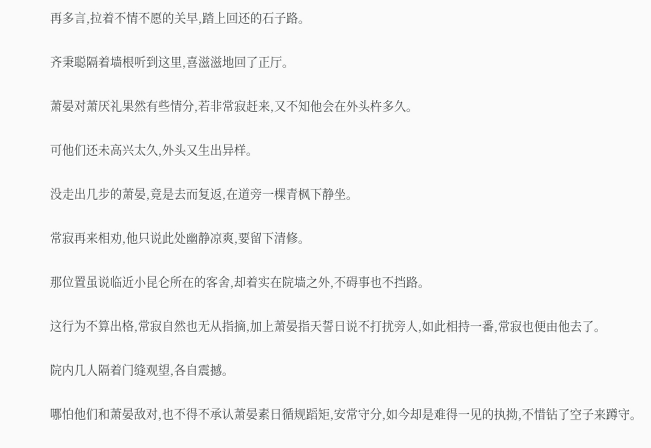再多言,拉着不情不愿的关早,踏上回还的石子路。

齐秉聪隔着墙根听到这里,喜滋滋地回了正厅。

萧晏对萧厌礼果然有些情分,若非常寂赶来,又不知他会在外头杵多久。

可他们还未高兴太久,外头又生出异样。

没走出几步的萧晏,竟是去而复返,在道旁一棵青枫下静坐。

常寂再来相劝,他只说此处幽静凉爽,要留下清修。

那位置虽说临近小昆仑所在的客舍,却着实在院墙之外,不碍事也不挡路。

这行为不算出格,常寂自然也无从指摘,加上萧晏指天誓日说不打扰旁人,如此相持一番,常寂也便由他去了。

院内几人隔着门缝观望,各自震撼。

哪怕他们和萧晏敌对,也不得不承认萧晏素日循规蹈矩,安常守分,如今却是难得一见的执拗,不惜钻了空子来蹲守。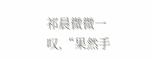祁晨微微一叹,“果然手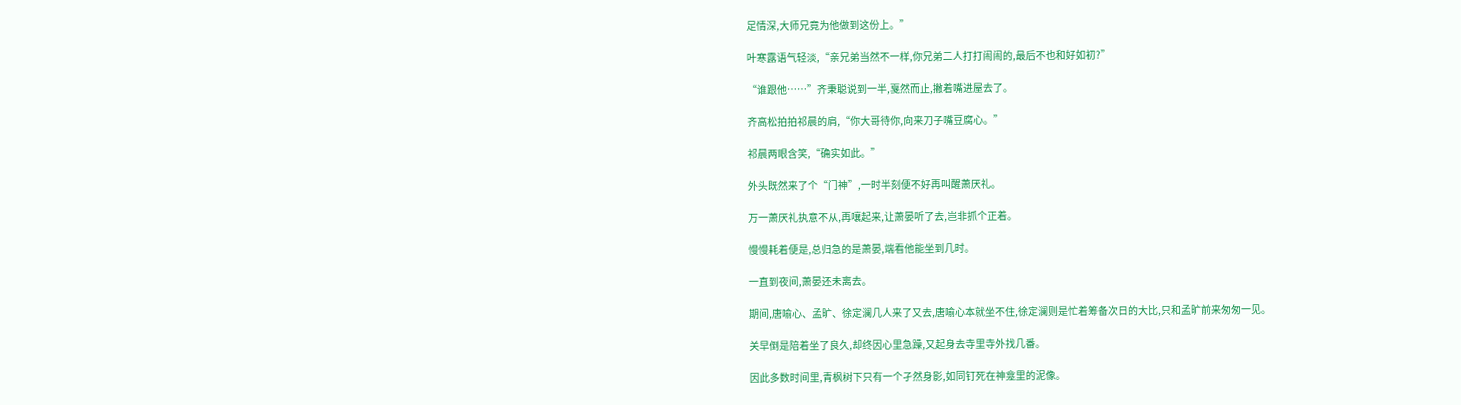足情深,大师兄竟为他做到这份上。”

叶寒露语气轻淡,“亲兄弟当然不一样,你兄弟二人打打闹闹的,最后不也和好如初?”

“谁跟他……”齐秉聪说到一半,戛然而止,撇着嘴进屋去了。

齐高松拍拍祁晨的肩,“你大哥待你,向来刀子嘴豆腐心。”

祁晨两眼含笑,“确实如此。”

外头既然来了个“门神”,一时半刻便不好再叫醒萧厌礼。

万一萧厌礼执意不从,再嚷起来,让萧晏听了去,岂非抓个正着。

慢慢耗着便是,总归急的是萧晏,端看他能坐到几时。

一直到夜间,萧晏还未离去。

期间,唐喻心、孟旷、徐定澜几人来了又去,唐喻心本就坐不住,徐定澜则是忙着筹备次日的大比,只和孟旷前来匆匆一见。

关早倒是陪着坐了良久,却终因心里急躁,又起身去寺里寺外找几番。

因此多数时间里,青枫树下只有一个孑然身影,如同钉死在神龛里的泥像。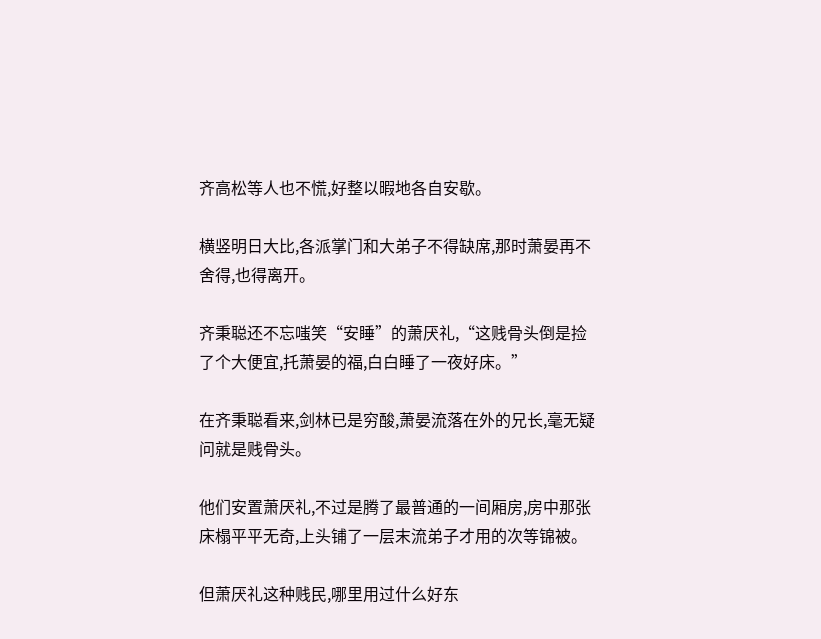齐高松等人也不慌,好整以暇地各自安歇。

横竖明日大比,各派掌门和大弟子不得缺席,那时萧晏再不舍得,也得离开。

齐秉聪还不忘嗤笑“安睡”的萧厌礼,“这贱骨头倒是捡了个大便宜,托萧晏的福,白白睡了一夜好床。”

在齐秉聪看来,剑林已是穷酸,萧晏流落在外的兄长,毫无疑问就是贱骨头。

他们安置萧厌礼,不过是腾了最普通的一间厢房,房中那张床榻平平无奇,上头铺了一层末流弟子才用的次等锦被。

但萧厌礼这种贱民,哪里用过什么好东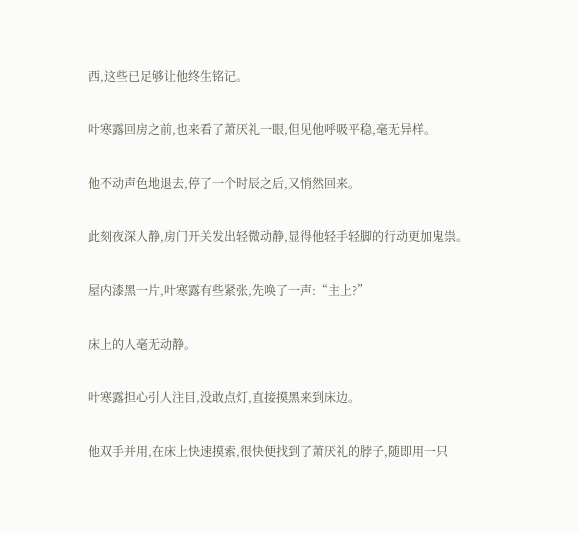西,这些已足够让他终生铭记。

叶寒露回房之前,也来看了萧厌礼一眼,但见他呼吸平稳,毫无异样。

他不动声色地退去,停了一个时辰之后,又悄然回来。

此刻夜深人静,房门开关发出轻微动静,显得他轻手轻脚的行动更加鬼祟。

屋内漆黑一片,叶寒露有些紧张,先唤了一声:“主上?”

床上的人毫无动静。

叶寒露担心引人注目,没敢点灯,直接摸黑来到床边。

他双手并用,在床上快速摸索,很快便找到了萧厌礼的脖子,随即用一只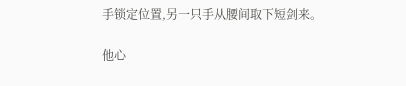手锁定位置,另一只手从腰间取下短剑来。

他心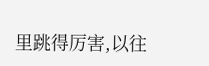里跳得厉害,以往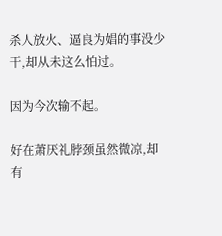杀人放火、逼良为娼的事没少干,却从未这么怕过。

因为今次输不起。

好在萧厌礼脖颈虽然微凉,却有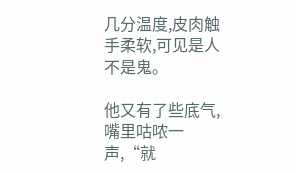几分温度,皮肉触手柔软,可见是人不是鬼。

他又有了些底气,嘴里咕哝一声,“就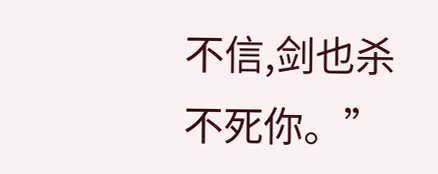不信,剑也杀不死你。”